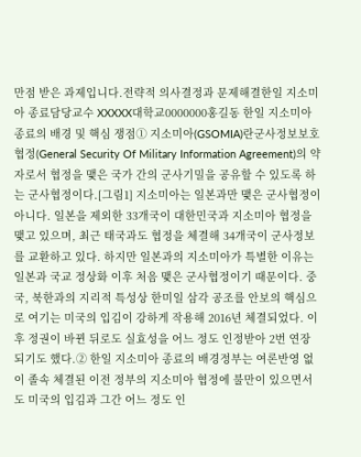만점 받은 과제입니다.전략적 의사결정과 문제해결한일 지소미아 종료담당교수 XXXXX대학교0000000홍길동 한일 지소미아 종료의 배경 및 핵심 쟁점① 지소미아(GSOMIA)란군사정보보호협정(General Security Of Military Information Agreement)의 약자로서 협정을 맺은 국가 간의 군사기밀을 공유할 수 있도록 하는 군사협정이다.[그림1] 지소미아는 일본과만 맺은 군사협정이 아니다. 일본을 제외한 33개국이 대한민국과 지소미아 협정을 맺고 있으며, 최근 태국과도 협정을 체결해 34개국이 군사정보를 교환하고 있다. 하지만 일본과의 지소미아가 특별한 이유는 일본과 국교 정상화 이후 처음 맺은 군사협정이기 때문이다. 중국, 북한과의 지리적 특성상 한미일 삼각 공조를 안보의 핵심으로 여기는 미국의 입김이 강하게 작용해 2016년 체결되었다. 이후 정권이 바뀐 뒤로도 실효성을 어느 정도 인정받아 2번 연장되기도 했다.② 한일 지소미아 종료의 배경정부는 여론반영 없이 졸속 체결된 이전 정부의 지소미아 협정에 불만이 있으면서도 미국의 입김과 그간 어느 정도 인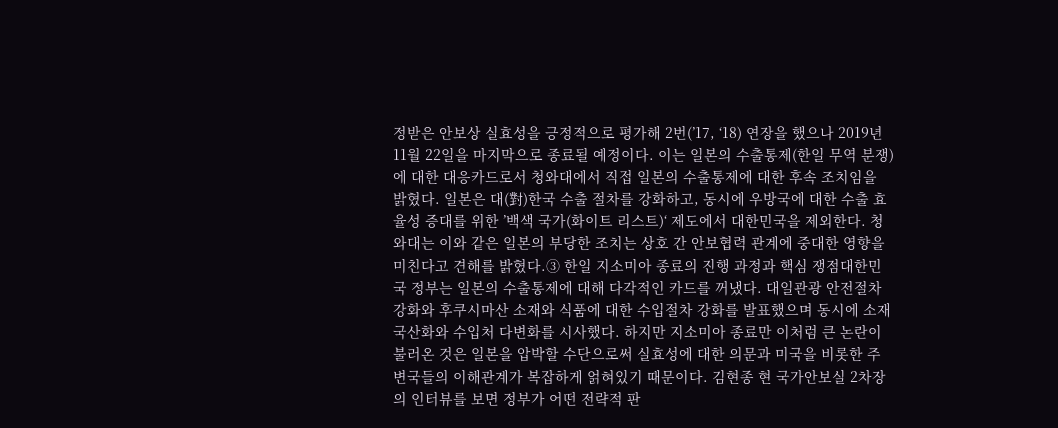정받은 안보상 실효성을 긍정적으로 평가해 2번(’17, ‘18) 연장을 했으나 2019년 11월 22일을 마지막으로 종료될 예정이다. 이는 일본의 수출통제(한일 무역 분쟁)에 대한 대응카드로서 청와대에서 직접 일본의 수출통제에 대한 후속 조치임을 밝혔다. 일본은 대(對)한국 수출 절차를 강화하고, 동시에 우방국에 대한 수출 효율성 증대를 위한 ’백색 국가(화이트 리스트)‘ 제도에서 대한민국을 제외한다. 청와대는 이와 같은 일본의 부당한 조치는 상호 간 안보협력 관계에 중대한 영향을 미친다고 견해를 밝혔다.③ 한일 지소미아 종료의 진행 과정과 핵심 쟁점대한민국 정부는 일본의 수출통제에 대해 다각적인 카드를 꺼냈다. 대일관광 안전절차 강화와 후쿠시마산 소재와 식품에 대한 수입절차 강화를 발표했으며 동시에 소재 국산화와 수입처 다변화를 시사했다. 하지만 지소미아 종료만 이처럼 큰 논란이 불러온 것은 일본을 압박할 수단으로써 실효성에 대한 의문과 미국을 비롯한 주변국들의 이해관계가 복잡하게 얽혀있기 때문이다. 김현종 현 국가안보실 2차장의 인터뷰를 보면 정부가 어떤 전략적 판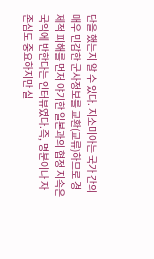단을 했는지 알 수 있다. 지소미아는 국가 간의 매우 민감한 군사정보를 교환(교류)하므로 경제적 피해를 먼저 야기한 일본과의 협정 지속은 국익에 반한다는 인터뷰였다.즉, 명분이나 자존심도 중요하지만 실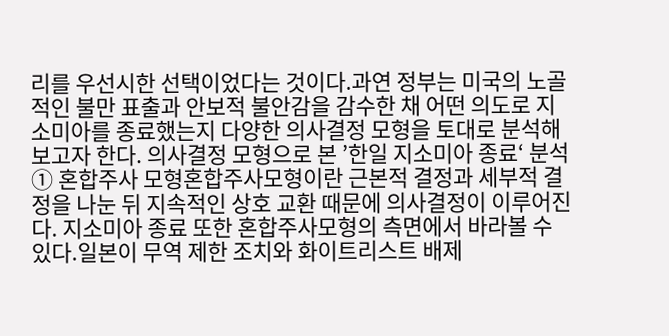리를 우선시한 선택이었다는 것이다.과연 정부는 미국의 노골적인 불만 표출과 안보적 불안감을 감수한 채 어떤 의도로 지소미아를 종료했는지 다양한 의사결정 모형을 토대로 분석해보고자 한다. 의사결정 모형으로 본 ’한일 지소미아 종료‘ 분석① 혼합주사 모형혼합주사모형이란 근본적 결정과 세부적 결정을 나눈 뒤 지속적인 상호 교환 때문에 의사결정이 이루어진다. 지소미아 종료 또한 혼합주사모형의 측면에서 바라볼 수 있다.일본이 무역 제한 조치와 화이트리스트 배제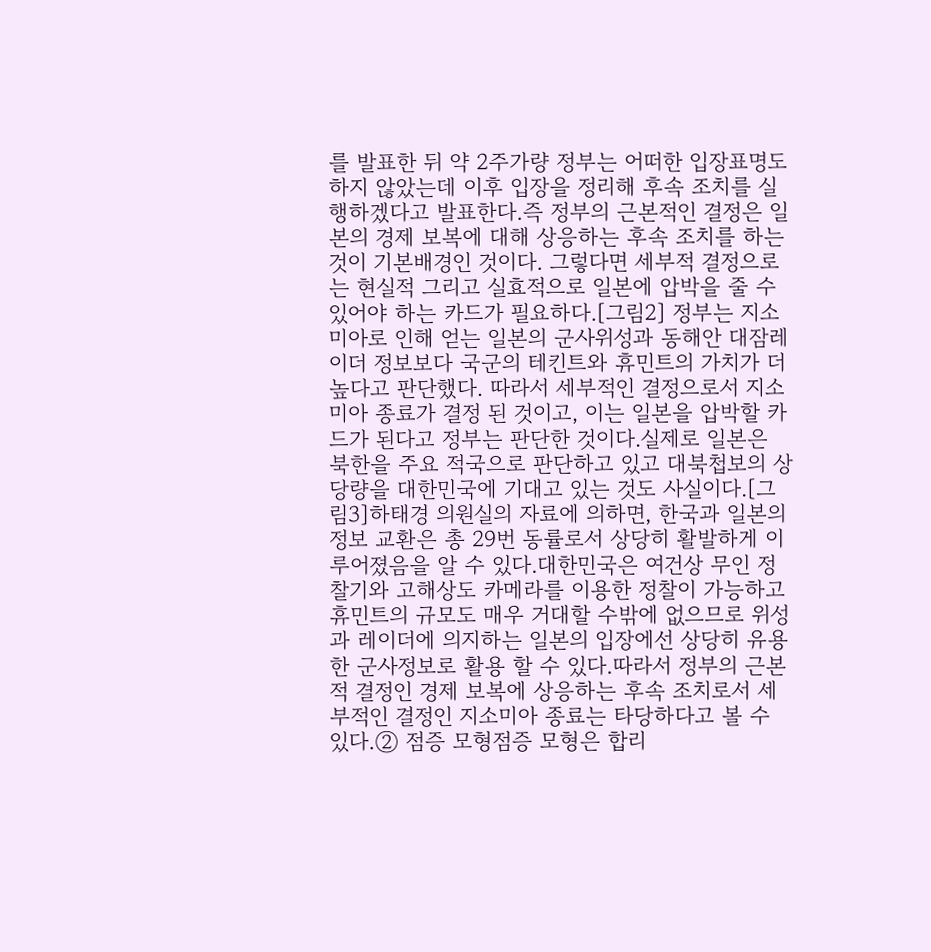를 발표한 뒤 약 2주가량 정부는 어떠한 입장표명도 하지 않았는데 이후 입장을 정리해 후속 조치를 실행하겠다고 발표한다.즉 정부의 근본적인 결정은 일본의 경제 보복에 대해 상응하는 후속 조치를 하는 것이 기본배경인 것이다. 그렇다면 세부적 결정으로는 현실적 그리고 실효적으로 일본에 압박을 줄 수 있어야 하는 카드가 필요하다.[그림2] 정부는 지소미아로 인해 얻는 일본의 군사위성과 동해안 대잠레이더 정보보다 국군의 테킨트와 휴민트의 가치가 더 높다고 판단했다. 따라서 세부적인 결정으로서 지소미아 종료가 결정 된 것이고, 이는 일본을 압박할 카드가 된다고 정부는 판단한 것이다.실제로 일본은 북한을 주요 적국으로 판단하고 있고 대북첩보의 상당량을 대한민국에 기대고 있는 것도 사실이다.[그림3]하태경 의원실의 자료에 의하면, 한국과 일본의 정보 교환은 총 29번 동률로서 상당히 활발하게 이루어졌음을 알 수 있다.대한민국은 여건상 무인 정찰기와 고해상도 카메라를 이용한 정찰이 가능하고 휴민트의 규모도 매우 거대할 수밖에 없으므로 위성과 레이더에 의지하는 일본의 입장에선 상당히 유용한 군사정보로 활용 할 수 있다.따라서 정부의 근본적 결정인 경제 보복에 상응하는 후속 조치로서 세부적인 결정인 지소미아 종료는 타당하다고 볼 수 있다.② 점증 모형점증 모형은 합리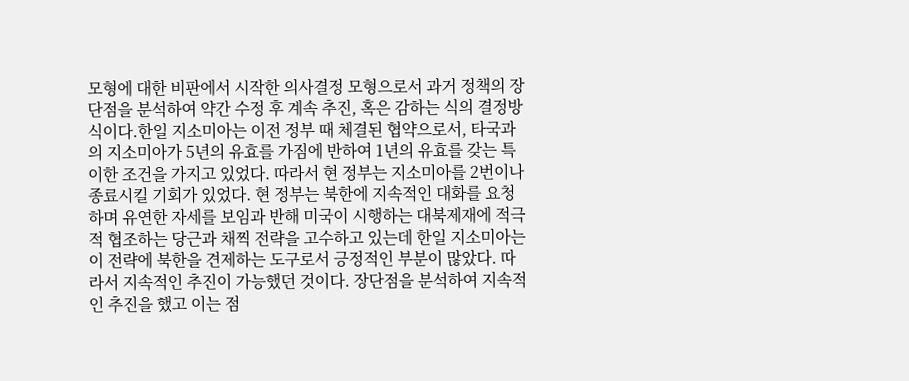모형에 대한 비판에서 시작한 의사결정 모형으로서 과거 정책의 장단점을 분석하여 약간 수정 후 계속 추진, 혹은 감하는 식의 결정방식이다.한일 지소미아는 이전 정부 때 체결된 협약으로서, 타국과의 지소미아가 5년의 유효를 가짐에 반하여 1년의 유효를 갖는 특이한 조건을 가지고 있었다. 따라서 현 정부는 지소미아를 2번이나 종료시킬 기회가 있었다. 현 정부는 북한에 지속적인 대화를 요청하며 유연한 자세를 보임과 반해 미국이 시행하는 대북제재에 적극적 협조하는 당근과 채찍 전략을 고수하고 있는데 한일 지소미아는 이 전략에 북한을 견제하는 도구로서 긍정적인 부분이 많았다. 따라서 지속적인 추진이 가능했던 것이다. 장단점을 분석하여 지속적인 추진을 했고 이는 점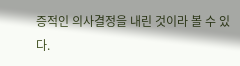증적인 의사결정을 내린 것이라 볼 수 있다.